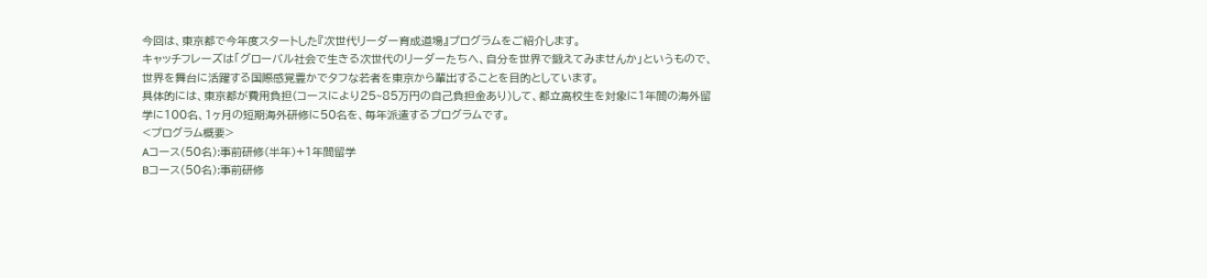今回は、東京都で今年度スタートした『次世代リーダー育成道場』プログラムをご紹介します。
キャッチフレーズは「グローバル社会で生きる次世代のリーダーたちへ、自分を世界で鍛えてみませんか」というもので、世界を舞台に活躍する国際感覚豊かでタフな若者を東京から輩出することを目的としています。
具体的には、東京都が費用負担(コースにより25~85万円の自己負担金あり)して、都立高校生を対象に1年間の海外留学に100名、1ヶ月の短期海外研修に50名を、毎年派遣するプログラムです。
<プログラム概要>
Aコース(50名):事前研修(半年)+1年間留学
Bコース(50名):事前研修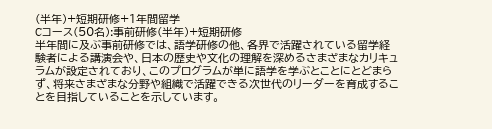(半年)+短期研修+1年間留学
Cコース(50名):事前研修(半年)+短期研修
半年間に及ぶ事前研修では、語学研修の他、各界で活躍されている留学経験者による講演会や、日本の歴史や文化の理解を深めるさまざまなカリキュラムが設定されており、このプログラムが単に語学を学ぶとことにとどまらず、将来さまざまな分野や組織で活躍できる次世代のリーダーを育成することを目指していることを示しています。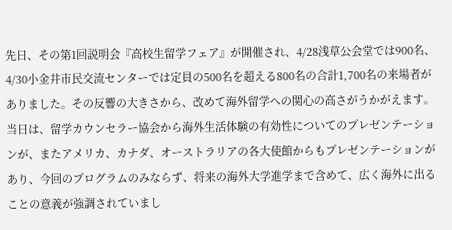先日、その第1回説明会『高校生留学フェア』が開催され、4/28浅草公会堂では900名、4/30小金井市民交流センターでは定員の500名を超える800名の合計1,700名の来場者がありました。その反響の大きさから、改めて海外留学への関心の高さがうかがえます。
当日は、留学カウンセラー協会から海外生活体験の有効性についてのプレゼンテーションが、またアメリカ、カナダ、オーストラリアの各大使館からもプレゼンテーションがあり、今回のプログラムのみならず、将来の海外大学進学まで含めて、広く海外に出ることの意義が強調されていまし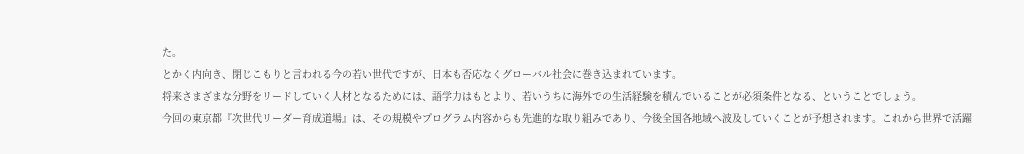た。
とかく内向き、閉じこもりと言われる今の若い世代ですが、日本も否応なくグローバル社会に巻き込まれています。
将来さまざまな分野をリードしていく人材となるためには、語学力はもとより、若いうちに海外での生活経験を積んでいることが必須条件となる、ということでしょう。
今回の東京都『次世代リーダー育成道場』は、その規模やプログラム内容からも先進的な取り組みであり、今後全国各地域へ波及していくことが予想されます。これから世界で活躍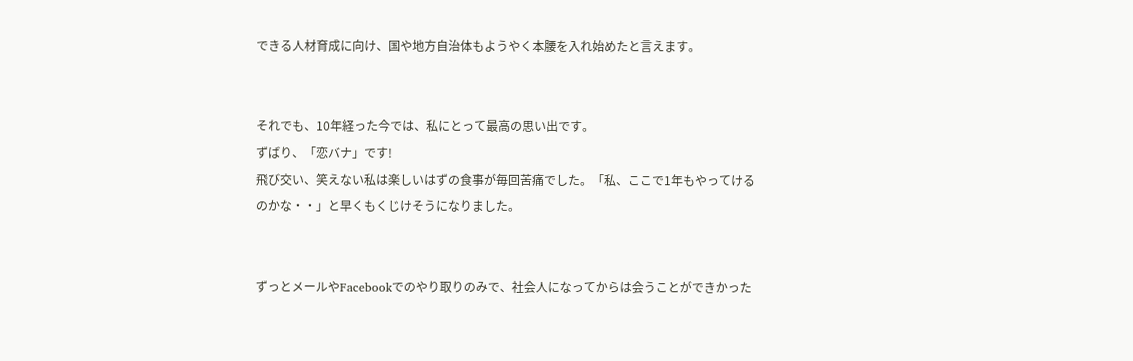できる人材育成に向け、国や地方自治体もようやく本腰を入れ始めたと言えます。


それでも、10年経った今では、私にとって最高の思い出です。
ずばり、「恋バナ」です!
飛び交い、笑えない私は楽しいはずの食事が毎回苦痛でした。「私、ここで1年もやってけるのかな・・」と早くもくじけそうになりました。


ずっとメールやFacebookでのやり取りのみで、社会人になってからは会うことができかった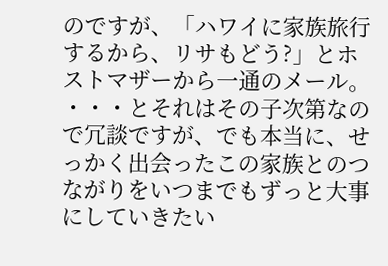のですが、「ハワイに家族旅行するから、リサもどう?」とホストマザーから一通のメール。
・・・とそれはその子次第なので冗談ですが、でも本当に、せっかく出会ったこの家族とのつながりをいつまでもずっと大事にしていきたい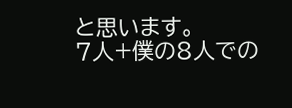と思います。
7人+僕の8人での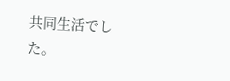共同生活でした。